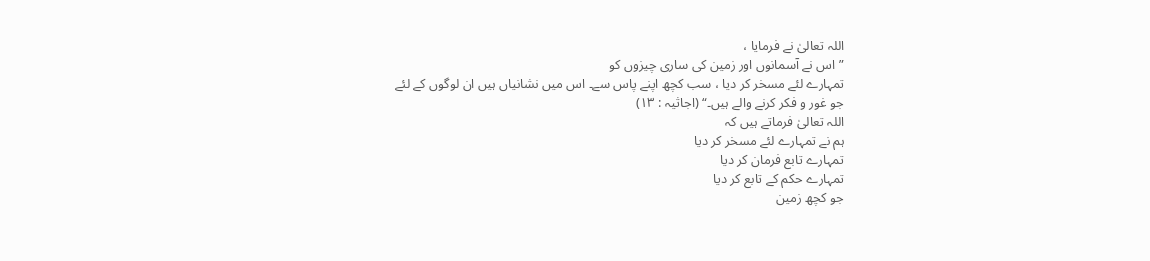اللہ تعالیٰ نے فرمایا ،
”اس نے آسمانوں اور زمین کی ساری چیزوں کو
تمہارے لئے مسخر کر دیا ، سب کچھ اپنے پاس سے۔ اس میں نشانیاں ہیں ان لوگوں کے لئے
جو غور و فکر کرنے والے ہیں۔“ (اجاثیہ : ۱۳)
اللہ تعالیٰ فرماتے ہیں کہ
ہم نے تمہارے لئے مسخر کر دیا
تمہارے تابع فرمان کر دیا
تمہارے حکم کے تابع کر دیا
جو کچھ زمین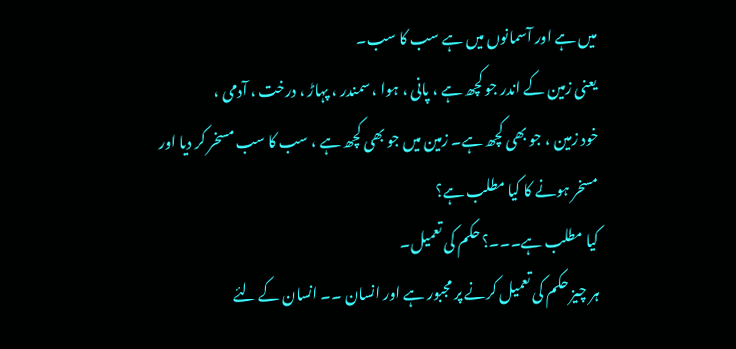میں ہے اور آسمانوں میں ہے سب کا سب۔
یعنی زمین کے اندر جو کچھ ہے ، پانی ، ہوا ، سمندر ، پہاڑ ، درخت ، آدمی ،
خود زمین ، جو بھی کچھ ہے۔ زمین میں جو بھی کچھ ہے ، سب کا سب مسخر کر دیا اور
مسخر ہونے کا کیا مطلب ہے؟
کیا مطلب ہے۔۔۔؟ حکم کی تعمیل۔
ہر چیز حکم کی تعمیل کرنے پر مجبور ہے اور انسان ۔۔ انسان کے لئے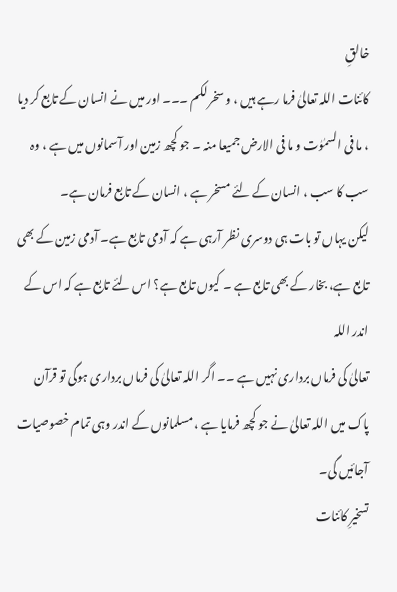خالقِ
کائنات اللہ تعالیٰ فرما رہے ہیں ، و سخر لکم ۔۔۔ اور میں نے انسان کے تابع کر دیا
، ما فی السمٰوٰت و ما فی الارض جمیعا منہ ۔ جو کچھ زمین اور آسمانوں میں ہے ، وہ
سب کا سب ، انسان کے لئے مسخر ہے ، انسان کے تابع فرمان ہے۔
لیکن یہاں تو بات ہی دوسری نظر آرہی ہے کہ آدمی تابع ہے۔ آدمی زمین کے بھی
تابع ہے، بخار کے بھی تابع ہے ۔ کیوں تابع ہے؟ اس لئے تابع ہے کہ اس کے اندر اللہ
تعالیٰ کی فرماں برداری نہیں ہے ۔۔ اگر اللہ تعالیٰ کی فرماں برداری ہوگی تو قرآن
پاک میں اللہ تعالیٰ نے جو کچھ فرمایا ہے ، مسلمانوں کے اندر وہی تمام خصوصیات
آجائیں گی۔
تسخیرِ کائنات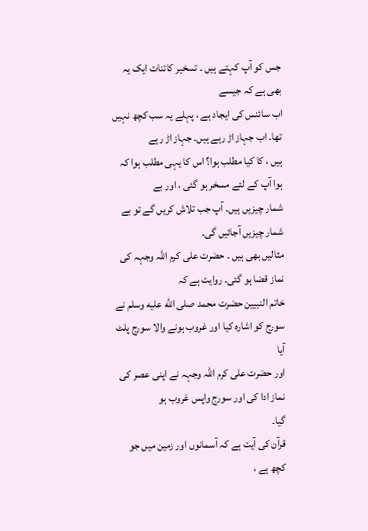جس کو آپ کہتے ہیں ۔ تسخیر کائنات ایک یہ بھی ہے کہ جیسے
اب سائنس کی ایجاد ہے ، پہلے یہ سب کچھ نہیں تھا۔ اب جہاز اڑ رہے ہیں۔ جہاز اڑ رہے
ہیں ، کا کیا مطلب ہوا؟ اس کا یہی مطلب ہوا کہ ہوا آپ کے لئے مسخر ہو گئی ، اور بے
شمار چیزیں ہیں۔ آپ جب تلاش کریں گے تو بے شمار چیزیں آجائیں گی۔
مثالیں بھی ہیں ۔ حضرت علی کرم اللہ وجہہ کی نماز قضا ہو گئی۔ روایت ہے کہ
خاتم النبیین حضرت محمد صلى الله عليه وسلم نے سورج کو اشارہ کیا اور غروب ہونے والا سورج پلٹ آیا
اور حضرت علی کرم اللہ وجہہ نے اپنی عصر کی نماز ادا کی اور سورج واپس غروب ہو
گیا۔
قرآن کی آیت ہے کہ آسمانوں اور زمین میں جو کچھ ہے ،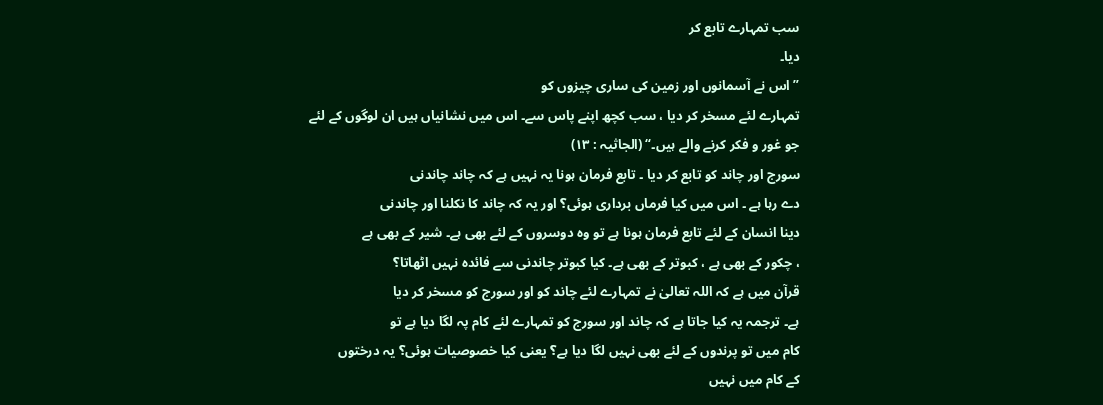سب تمہارے تابع کر
دیا۔
” اس نے آسمانوں اور زمین کی ساری چیزوں کو
تمہارے لئے مسخر کر دیا ، سب کچھ اپنے پاس سے۔ اس میں نشانیاں ہیں ان لوگوں کے لئے
جو غور و فکر کرنے والے ہیں۔“ (الجاثیہ : ۱۳)
سورج اور چاند کو تابع کر دیا ۔ تابع فرمان ہونا یہ نہیں ہے کہ چاند چاندنی
دے رہا ہے ۔ اس میں کیا فرماں برداری ہوئی؟ اور یہ کہ چاند کا نکلنا اور چاندنی
دینا انسان کے لئے تابع فرمان ہونا ہے تو وہ دوسروں کے لئے بھی ہے۔ شیر کے بھی ہے
، چکور کے بھی ہے ، کبوتر کے بھی ہے۔ کیا کبوتر چاندنی سے فائدہ نہیں اٹھاتا؟
قرآن میں ہے کہ اللہ تعالیٰ نے تمہارے لئے چاند کو اور سورج کو مسخر کر دیا
ہے۔ ترجمہ یہ کیا جاتا ہے کہ چاند اور سورج کو تمہارے لئے کام پہ لگا دیا ہے تو
کام میں تو پرندوں کے لئے بھی نہیں لگا دیا ہے؟ یعنی کیا خصوصیات ہوئی؟ یہ درختوں
کے کام میں نہیں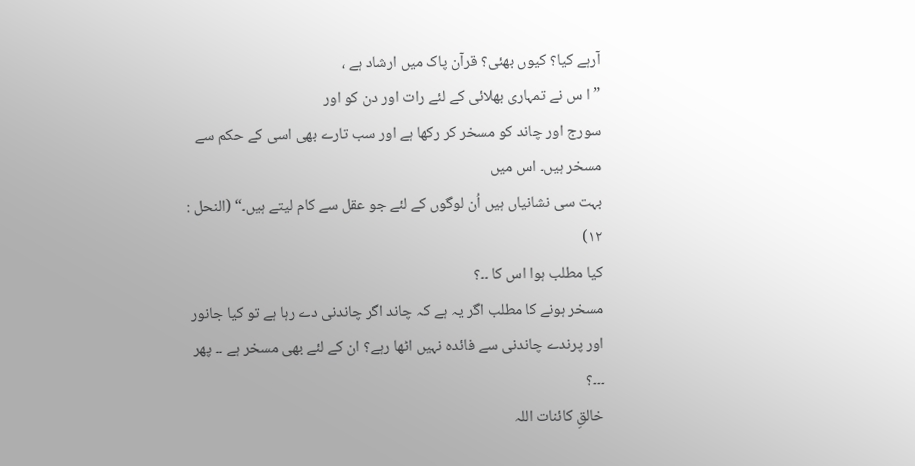آرہے کیا؟ کیوں بھئی؟ قرآن پاک میں ارشاد ہے ،
”ا س نے تمہاری بھلائی کے لئے رات اور دن کو اور
سورج اور چاند کو مسخر کر رکھا ہے اور سب تارے بھی اسی کے حکم سے مسخر ہیں۔ اس میں
بہت سی نشانیاں ہیں اُن لوگوں کے لئے جو عقل سے کام لیتے ہیں۔“ (النحل : ۱۲)
کیا مطلب ہوا اس کا ۔۔؟
مسخر ہونے کا مطلب اگر یہ ہے کہ چاند اگر چاندنی دے رہا ہے تو کیا جانور
اور پرندے چاندنی سے فائدہ نہیں اٹھا رہے؟ ان کے لئے بھی مسخر ہے ۔۔ پھر ۔۔۔؟
خالقِ کائنات اللہ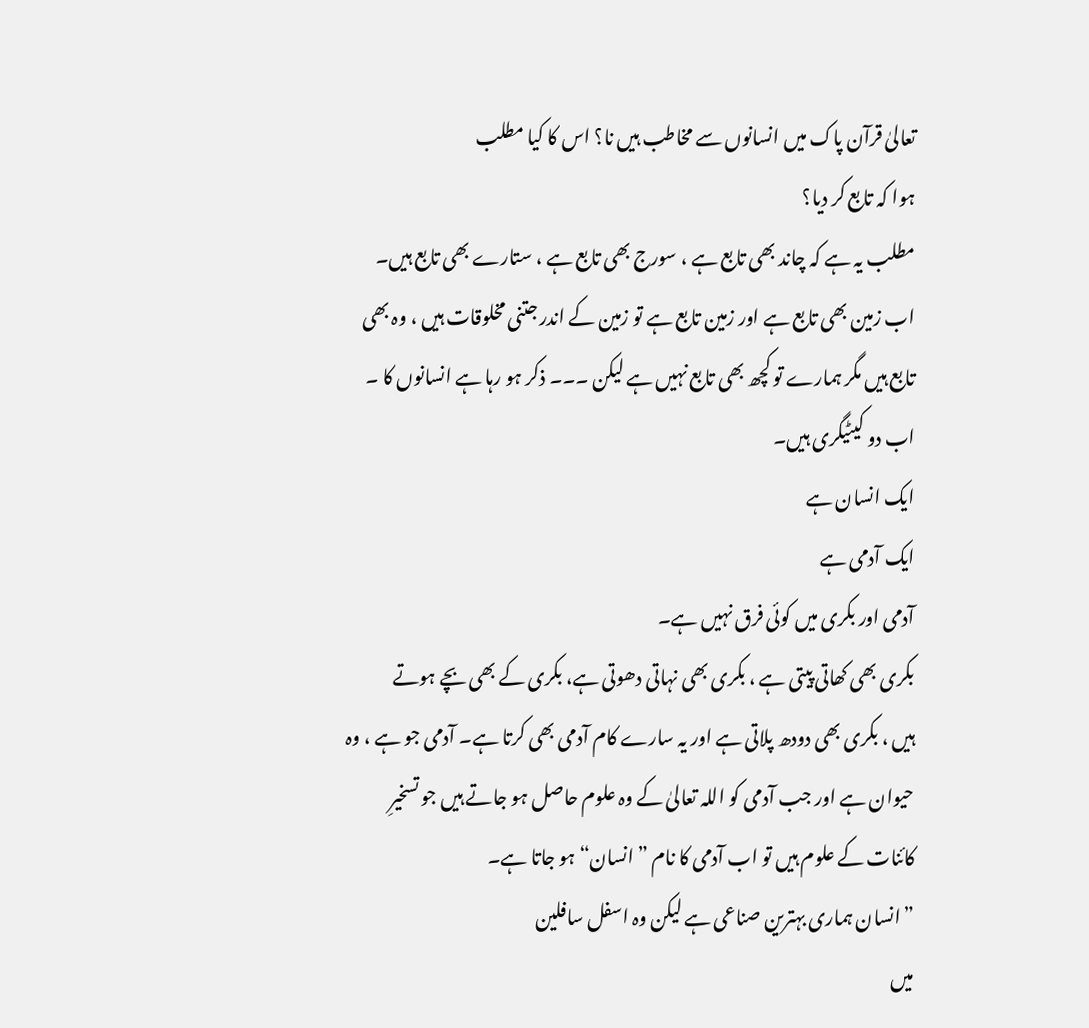تعالیٰ قرآن پاک میں انسانوں سے مخاطب ہیں نا؟ اس کا کیا مطلب
ہوا کہ تابع کر دیا؟
مطلب یہ ہے کہ چاند بھی تابع ہے ، سورج بھی تابع ہے ، ستارے بھی تابع ہیں۔
اب زمین بھی تابع ہے اور زمین تابع ہے تو زمین کے اندر جتنی مخلوقات ہیں ، وہ بھی
تابع ہیں مگر ہمارے تو کچھ بھی تابع نہیں ہے لیکن ۔۔۔ ذکر ہو رہا ہے انسانوں کا ۔
اب دو کیٹیگری ہیں۔
ایک انسان ہے
ایک آدمی ہے
آدمی اور بکری میں کوئی فرق نہیں ہے۔
بکری بھی کھاتی پیتی ہے ، بکری بھی نہاتی دھوتی ہے، بکری کے بھی بچے ہوتے
ہیں ، بکری بھی دودھ پلاتی ہے اور یہ سارے کام آدمی بھی کرتا ہے۔ آدمی جو ہے ، وہ
حیوان ہے اور جب آدمی کو اللہ تعالیٰ کے وہ علوم حاصل ہو جاتے ہیں جو تسخیرِ
کائنات کے علوم ہیں تو اب آدمی کا نام ”انسان“ ہو جاتا ہے۔
”انسان ہماری بہترین صناعی ہے لیکن وہ اسفل سافلین
میں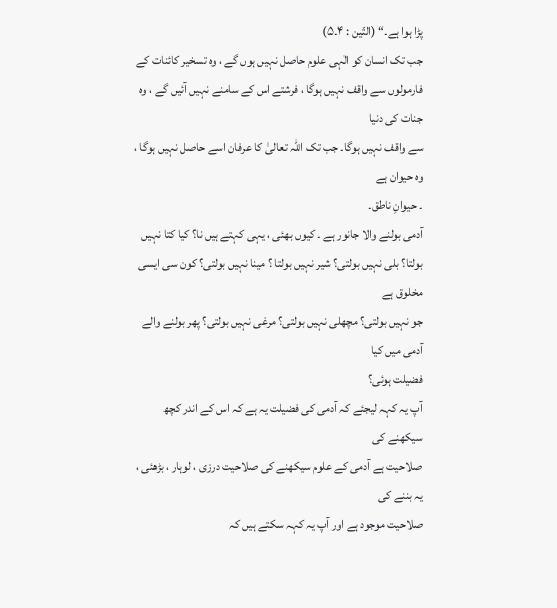پڑا ہوا ہے۔“ (التّین : ۴۔۵)
جب تک انسان کو الٰہی علوم حاصل نہیں ہوں گے ، وہ تسخیر کائنات کے
فارمولوں سے واقف نہیں ہوگا ، فرشتے اس کے سامنے نہیں آئیں گے ، وہ جنات کی دنیا
سے واقف نہیں ہوگا۔ جب تک اللہ تعالیٰ کا عرفان اسے حاصل نہیں ہوگا ، وہ حیوان ہے
۔ حیوانِ ناطق۔
آدمی بولنے والا جانور ہے ۔ کیوں بھئی ، یہی کہتے ہیں نا؟ کیا کتا نہیں
بولتا؟ بلی نہیں بولتی؟ شیر نہیں بولتا ؟ مینا نہیں بولتی؟ کون سی ایسی مخلوق ہے
جو نہیں بولتی؟ مچھلی نہیں بولتی؟ مرغی نہیں بولتی؟ پھر بولنے والے آدمی میں کیا
فضیلت ہوئی؟
آپ یہ کہہ لیجئے کہ آدمی کی فضیلت یہ ہے کہ اس کے اندر کچھ سیکھنے کی
صلاحیت ہے آدمی کے علوم سیکھنے کی صلاحیت درزی ، لوہار ، بڑھئی ، یہ بننے کی
صلاحیت موجود ہے اور آپ یہ کہہ سکتے ہیں کہ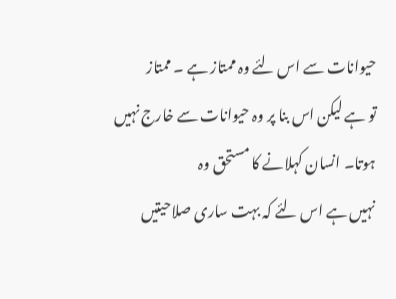حیوانات سے اس لئے وہ ممتاز ہے ۔ ممتاز
تو ہے لیکن اس بنا پر وہ حیوانات سے خارج نہیں ہوتا۔ انسان کہلانے کا مستحق وہ
نہیں ہے اس لئے کہ بہت ساری صلاحیتیں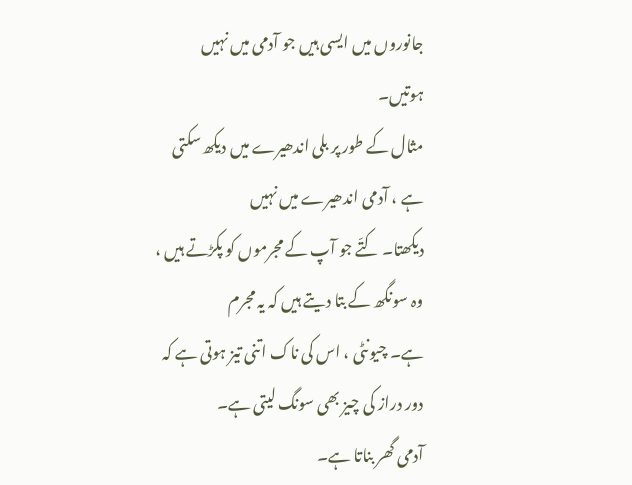جانوروں میں ایسی ہیں جو آدمی میں نہیں
ہوتیں۔
مثال کے طور پر بلی اندھیرے میں دیکھ سکتی ہے ، آدمی اندھیرے میں نہیں
دیکھتا۔ کتّے جو آپ کے مجرموں کو پکڑتے ہیں ، وہ سونگھ کے بتا دیتے ہیں کہ یہ مجرم
ہے۔ چیونٹی ، اس کی ناک اتنی تیز ہوتی ہے کہ دور دراز کی چیز بھی سونگ لیتی ہے۔
آدمی گھر بناتا ہے۔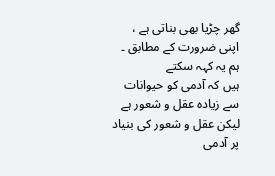گھر چڑیا بھی بناتی ہے ، اپنی ضرورت کے مطابق ۔ ہم یہ کہہ سکتے
ہیں کہ آدمی کو حیوانات سے زیادہ عقل و شعور ہے لیکن عقل و شعور کی بنیاد پر آدمی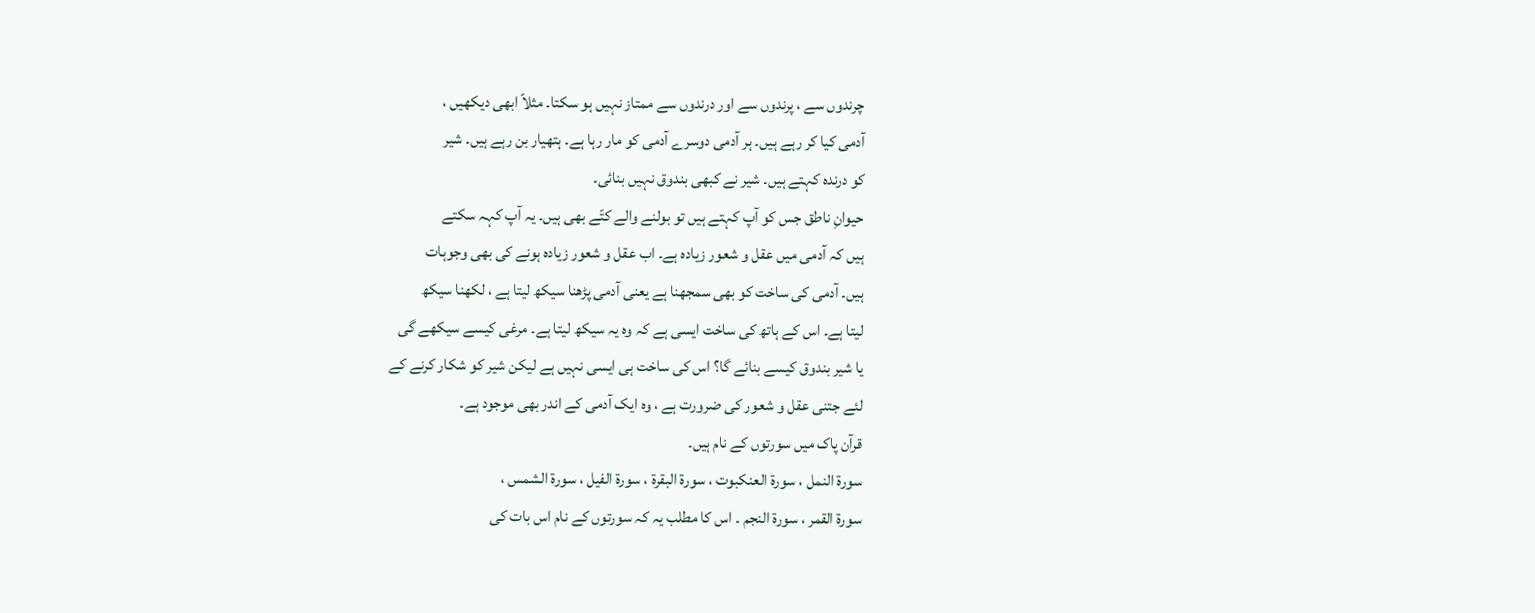چرندوں سے ، پرندوں سے اور درندوں سے ممتاز نہیں ہو سکتا۔ مثلاً ابھی دیکھیں ،
آدمی کیا کر رہے ہیں۔ ہر آدمی دوسرے آدمی کو مار رہا ہے۔ ہتھیار بن رہے ہیں۔ شیر
کو درندہ کہتے ہیں۔ شیر نے کبھی بندوق نہیں بنائی۔
حیوانِ ناطق جس کو آپ کہتے ہیں تو بولنے والے کتّے بھی ہیں۔ یہ آپ کہہ سکتے
ہیں کہ آدمی میں عقل و شعور زیادہ ہے۔ اب عقل و شعور زیادہ ہونے کی بھی وجوہات
ہیں۔ آدمی کی ساخت کو بھی سمجھنا ہے یعنی آدمی پڑھنا سیکھ لیتا ہے ، لکھنا سیکھ
لیتا ہے۔ اس کے ہاتھ کی ساخت ایسی ہے کہ وہ یہ سیکھ لیتا ہے۔ مرغی کیسے سیکھے گی
یا شیر بندوق کیسے بنائے گا؟ اس کی ساخت ہی ایسی نہیں ہے لیکن شیر کو شکار کرنے کے
لئے جتنی عقل و شعور کی ضرورت ہے ، وہ ایک آدمی کے اندر بھی موجود ہے۔
قرآن پاک میں سورتوں کے نام ہیں۔
سورۃ النمل ، سورۃ العنکبوت ، سورۃ البقرۃ ، سورۃ الفیل ، سورۃ الشمس ،
سورۃ القمر ، سورۃ النجم ۔ اس کا مطلب یہ کہ سورتوں کے نام اس بات کی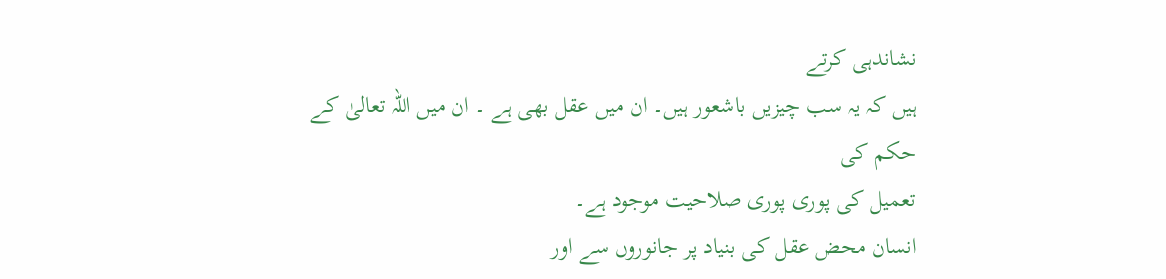نشاندہی کرتے
ہیں کہ یہ سب چیزیں باشعور ہیں۔ ان میں عقل بھی ہے ۔ ان میں اللہ تعالیٰ کے حکم کی
تعمیل کی پوری پوری صلاحیت موجود ہے۔
انسان محض عقل کی بنیاد پر جانوروں سے اور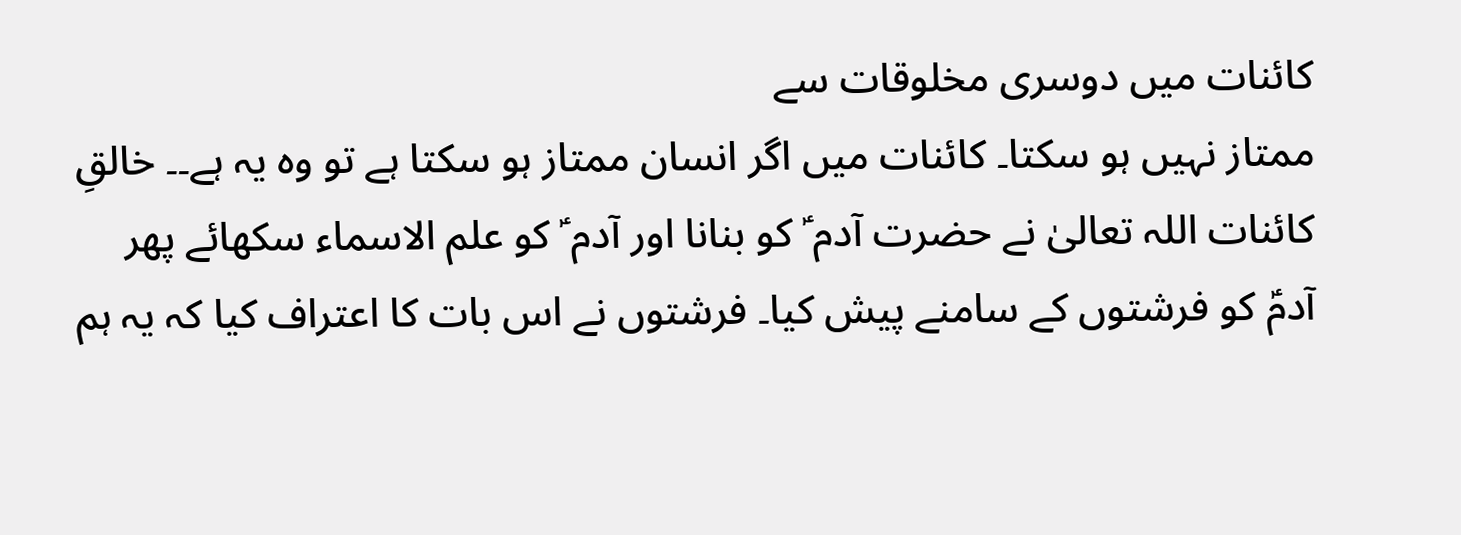کائنات میں دوسری مخلوقات سے
ممتاز نہیں ہو سکتا۔ کائنات میں اگر انسان ممتاز ہو سکتا ہے تو وہ یہ ہے۔۔ خالقِ
کائنات اللہ تعالیٰ نے حضرت آدم ؑ کو بنانا اور آدم ؑ کو علم الاسماء سکھائے پھر
آدمؑ کو فرشتوں کے سامنے پیش کیا۔ فرشتوں نے اس بات کا اعتراف کیا کہ یہ ہم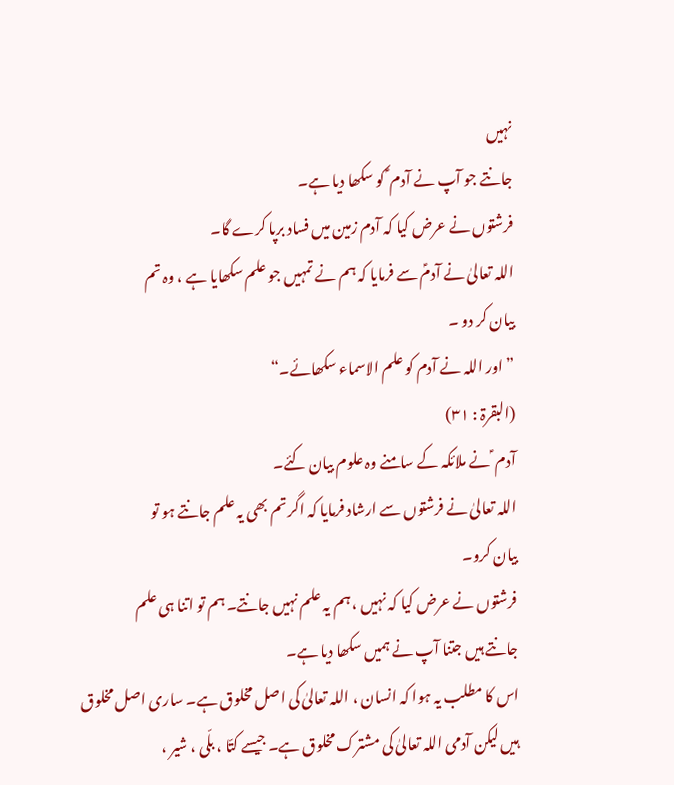نہیں
جانتے جو آپ نے آدم ؑ کو سکھا دیا ہے۔
فرشتوں نے عرض کیا کہ آدم زمین میں فساد برپا کرے گا۔
اللہ تعالیٰ نے آدمؑ سے فرمایا کہ ہم نے تمہیں جو علم سکھایا ہے ، وہ تم
بیان کر دو ۔
”اور اللہ نے آدم کو علم الاسماء سکھائے۔“
(البقرۃ : ۳۱)
آدم ؑ نے ملائکہ کے سامنے وہ علوم بیان کئے۔
اللہ تعالیٰ نے فرشتوں سے ارشاد فرمایا کہ اگر تم بھی یہ علم جانتے ہو تو
بیان کرو۔
فرشتوں نے عرض کیا کہ نہیں ، ہم یہ علم نہیں جانتے۔ ہم تو اتنا ہی علم
جانتے ہیں جتنا آپ نے ہمیں سکھا دیا ہے۔
اس کا مطلب یہ ہوا کہ انسان ، اللہ تعالیٰ کی اصل مخلوق ہے۔ ساری اصل مخلوق
ہیں لیکن آدمی اللہ تعالیٰ کی مشترک مخلوق ہے۔ جیسے کتّا ، بلّی ، شیر ،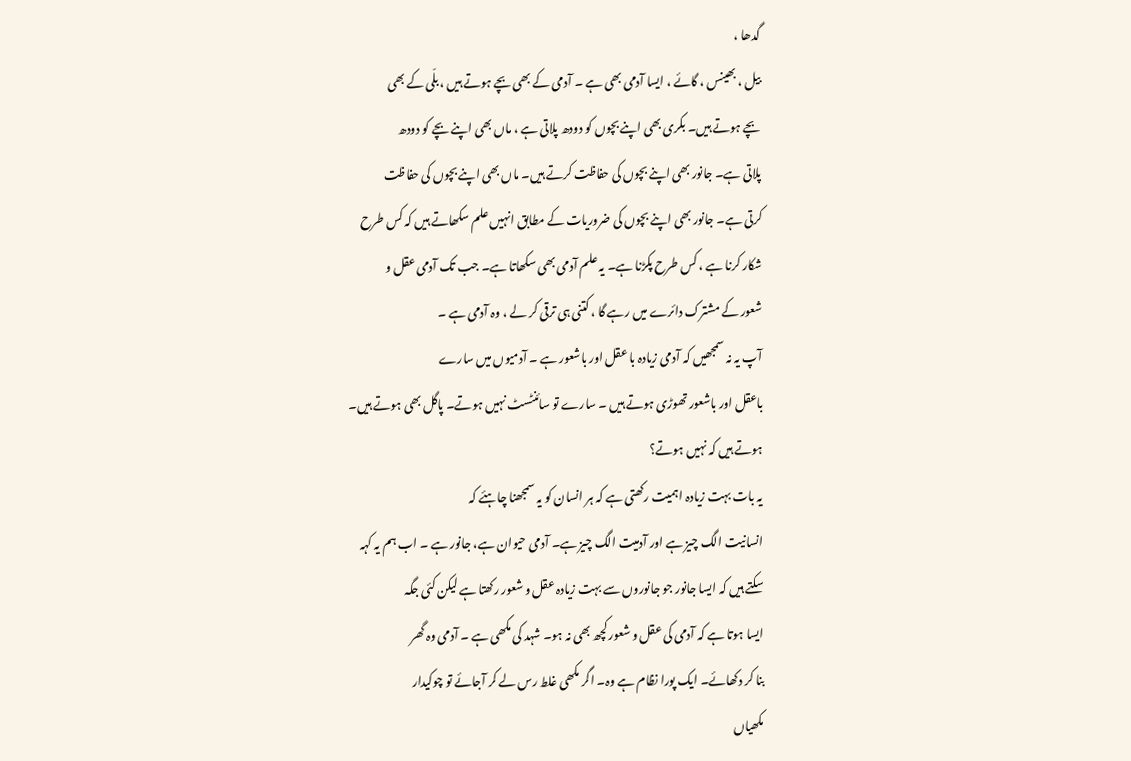گدھا ،
بیل ، بھینس ، گائے ، ایسا آدمی بھی ہے ۔ آدمی کے بھی بچے ہوتے ہیں ، بلّی کے بھی
بچے ہوتے ہیں۔ بکری بھی اپنے بچوں کو دودھ پلاتی ہے ، ماں بھی اپنے بچے کو دودھ
پلاتی ہے۔ جانور بھی اپنے بچوں کی حفاظت کرتے ہیں۔ ماں بھی اپنے بچوں کی حفاظت
کرتی ہے۔ جانور بھی اپنے بچوں کی ضروریات کے مطابق انہیں علم سکھاتے ہیں کہ کس طرح
شکار کرنا ہے ، کس طرح پکڑنا ہے۔ یہ علم آدمی بھی سکھاتا ہے۔ جب تک آدمی عقل و
شعور کے مشترک دائرے میں رہے گا ، کتنی ہی ترقی کر لے ، وہ آدمی ہے ۔
آپ یہ نہ سمجھیں کہ آدمی زیادہ با عقل اور باشعور ہے ۔ آدمیوں میں سارے
باعقل اور باشعور تھوڑی ہوتے ہیں ۔ سارے تو سائنٹسٹ نہیں ہوتے۔ پاگل بھی ہوتے ہیں۔
ہوتے ہیں کہ نہیں ہوتے؟
یہ بات بہت زیادہ اہمیت رکھتی ہے کہ ہر انسان کو یہ سمجھنا چاہئے کہ
انسانیت الگ چیز ہے اور آدمیت الگ چیز ہے۔ آدمی حیوان ہے، جانور ہے ۔ اب ہم یہ کہہ
سکتے ہیں کہ ایسا جانور جو جانوروں سے بہت زیادہ عقل و شعور رکھتا ہے لیکن کئی جگہ
ایسا ہوتا ہے کہ آدمی کی عقل و شعور کچھ بھی نہ ہو۔ شہد کی مکھی ہے ۔ آدمی وہ گھر
بنا کر دکھائے۔ ایک پورا نظام ہے وہ۔ اگر مکھی غلط رس لے کر آجائے تو چوکیدار
مکھیاں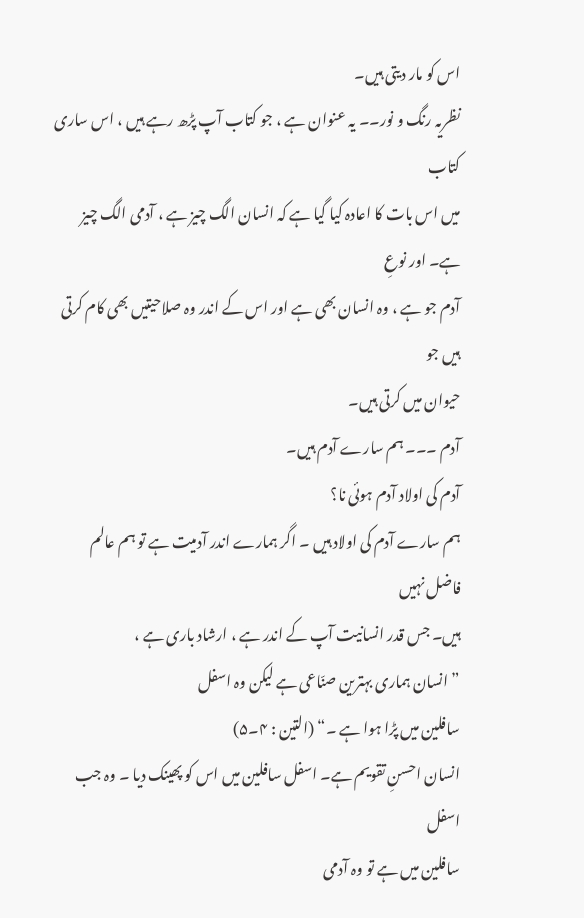اس کو مار دیتی ہیں۔
نظریہ رنگ و نور۔۔ یہ عنوان ہے ، جو کتاب آپ پڑھ رہے ہیں ، اس ساری کتاب
میں اس بات کا اعادہ کیا گیا ہے کہ انسان الگ چیز ہے ، آدمی الگ چیز ہے۔ اور نوعِ
آدم جو ہے ، وہ انسان بھی ہے اور اس کے اندر وہ صلاحیتیں بھی کام کرتی ہیں جو
حیوان میں کرتی ہیں۔
آدم ۔۔۔ ہم سارے آدم ہیں۔
آدم کی اولاد آدم ہوئی نا؟
ہم سارے آدم کی اولاد ہیں ۔ اگر ہمارے اندر آدمیت ہے تو ہم عالم فاضل نہیں
ہیں۔ جس قدر انسانیت آپ کے اندر ہے ، ارشاد باری ہے ،
”انسان ہماری بہترین صنّاعی ہے لیکن وہ اسفل
سافلین میں پڑا ہوا ہے ۔“ (التین : ۴۔۵)
انسان احسنِ تقویم ہے۔ اسفل سافلین میں اس کو پھینک دیا ۔ وہ جب اسفل
سافلین میں ہے تو وہ آدمی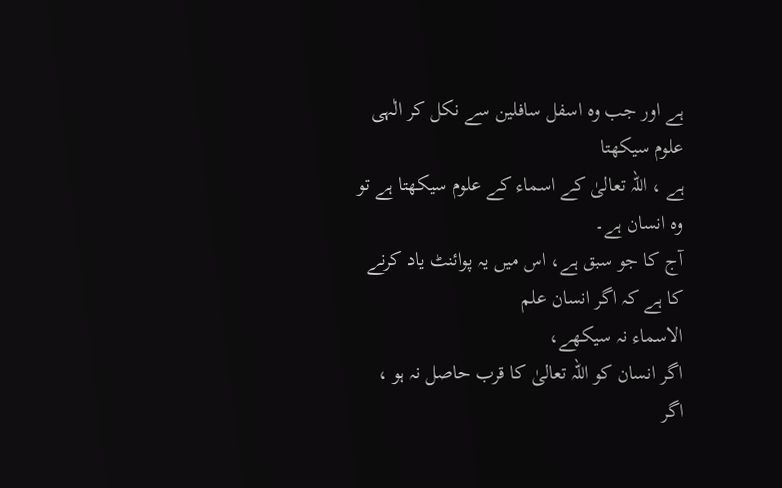ہے اور جب وہ اسفل سافلین سے نکل کر الٰہی علوم سیکھتا
ہے ، اللہ تعالیٰ کے اسماء کے علوم سیکھتا ہے تو وہ انسان ہے۔
آج کا جو سبق ہے، اس میں یہ پوائنٹ یاد کرنے کا ہے کہ اگر انسان علم
الاسماء نہ سیکھے،
اگر انسان کو اللہ تعالیٰ کا قرب حاصل نہ ہو ،
اگر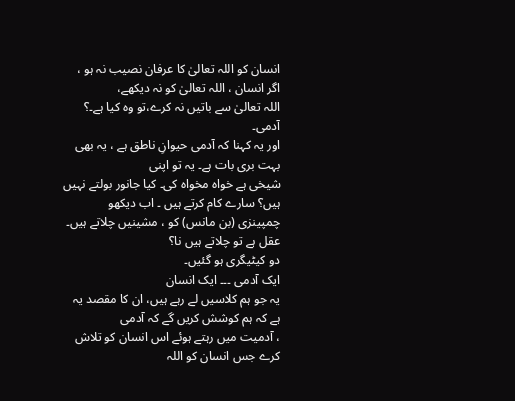انسان کو اللہ تعالیٰ کا عرفان نصیب نہ ہو ،
اگر انسان ، اللہ تعالیٰ کو نہ دیکھے،
اللہ تعالیٰ سے باتیں نہ کرے،تو وہ کیا ہے۔؟ آدمی۔
اور یہ کہنا کہ آدمی حیوانِ ناطق ہے ، یہ بھی بہت بری بات ہے۔ یہ تو اپنی
شیخی ہے خواہ مخواہ کی۔ کیا جانور بولتے نہیں ہیں؟ سارے کام کرتے ہیں ۔ اب دیکھو
چمپینزی (بن مانس) کو ، مشینیں چلاتے ہیں۔ عقل ہے تو چلاتے ہیں نا؟
دو کیٹیگری ہو گئیں۔
ایک آدمی ۔۔۔ ایک انسان
یہ جو ہم کلاسیں لے رہے ہیں، ان کا مقصد یہ ہے کہ ہم کوشش کریں گے کہ آدمی
، آدمیت میں رہتے ہوئے اس انسان کو تلاش کرے جس انسان کو اللہ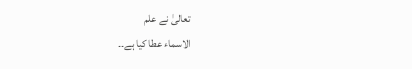تعالیٰ نے علم
الاسماء عطا کیا ہے۔۔